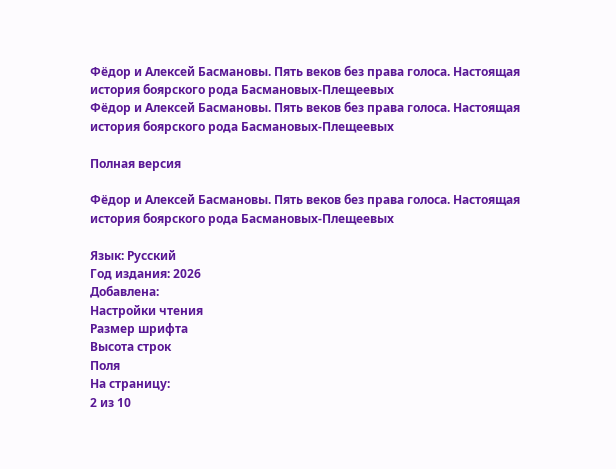Фёдор и Алексей Басмановы. Пять веков без права голоса. Настоящая история боярского рода Басмановых-Плещеевых
Фёдор и Алексей Басмановы. Пять веков без права голоса. Настоящая история боярского рода Басмановых-Плещеевых

Полная версия

Фёдор и Алексей Басмановы. Пять веков без права голоса. Настоящая история боярского рода Басмановых-Плещеевых

Язык: Русский
Год издания: 2026
Добавлена:
Настройки чтения
Размер шрифта
Высота строк
Поля
На страницу:
2 из 10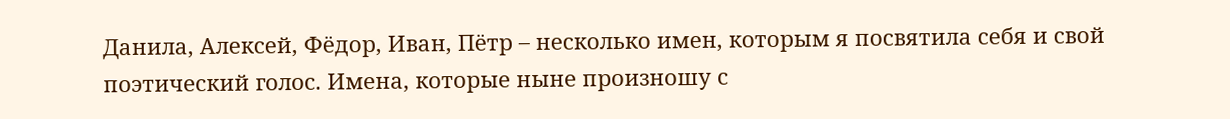Данила, Алексей, Фёдор, Иван, Пётр – несколько имен, которым я посвятила себя и свой поэтический голос. Имена, которые ныне произношу с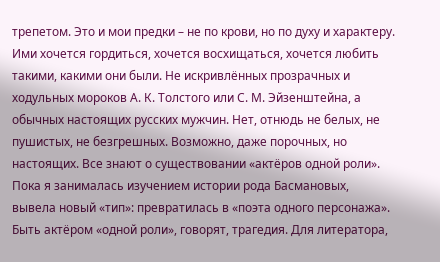трепетом. Это и мои предки – не по крови, но по духу и характеру. Ими хочется гордиться, хочется восхищаться, хочется любить такими, какими они были. Не искривлённых прозрачных и ходульных мороков А. К. Толстого или С. М. Эйзенштейна, а обычных настоящих русских мужчин. Нет, отнюдь не белых, не пушистых, не безгрешных. Возможно, даже порочных, но настоящих. Все знают о существовании «актёров одной роли». Пока я занималась изучением истории рода Басмановых, вывела новый «тип»: превратилась в «поэта одного персонажа». Быть актёром «одной роли», говорят, трагедия. Для литератора,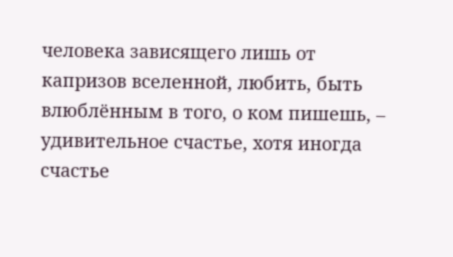человека зависящего лишь от капризов вселенной, любить, быть влюблённым в того, о ком пишешь, – удивительное счастье, хотя иногда счастье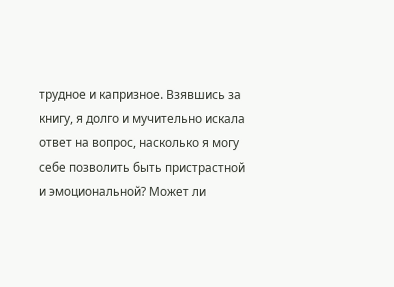трудное и капризное. Взявшись за книгу, я долго и мучительно искала ответ на вопрос, насколько я могу себе позволить быть пристрастной и эмоциональной? Может ли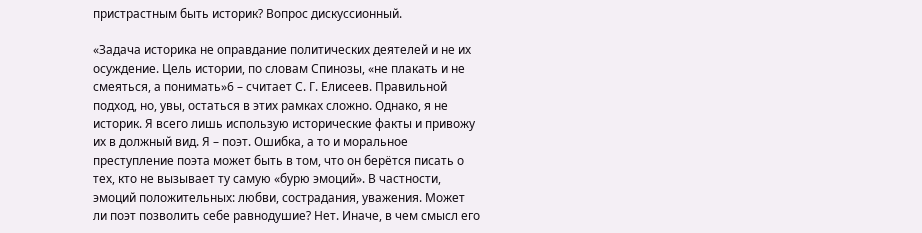пристрастным быть историк? Вопрос дискуссионный.

«Задача историка не оправдание политических деятелей и не их осуждение. Цель истории, по словам Спинозы, «не плакать и не смеяться, а понимать»6 – считает С. Г. Елисеев. Правильной подход, но, увы, остаться в этих рамках сложно. Однако, я не историк. Я всего лишь использую исторические факты и привожу их в должный вид. Я – поэт. Ошибка, а то и моральное преступление поэта может быть в том, что он берётся писать о тех, кто не вызывает ту самую «бурю эмоций». В частности, эмоций положительных: любви, сострадания, уважения. Может ли поэт позволить себе равнодушие? Нет. Иначе, в чем смысл его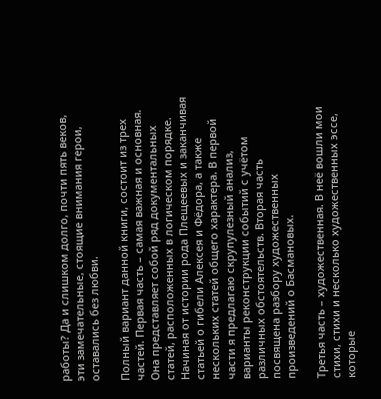работы? Да и слишком долго, почти пять веков, эти замечательные, стоящие внимания герои, оставались без любви.

Полный вариант данной книги, состоит из трех частей. Первая часть – самая важная и основная. Она представляет собой ряд документальных статей, расположенных в логическом порядке. Начиная от истории рода Плещеевых и заканчивая статьей о гибели Алексея и Фёдора, а также нескольких статей общего характера. В первой части я предлагаю скрупулезный анализ, варианты реконструкции событий с учётом различных обстоятельств. Вторая часть посвящена разбору художественных произведений о Басмановых.

Третья часть – художественная. В неё вошли мои стихи, стихи и несколько художественных эссе, которые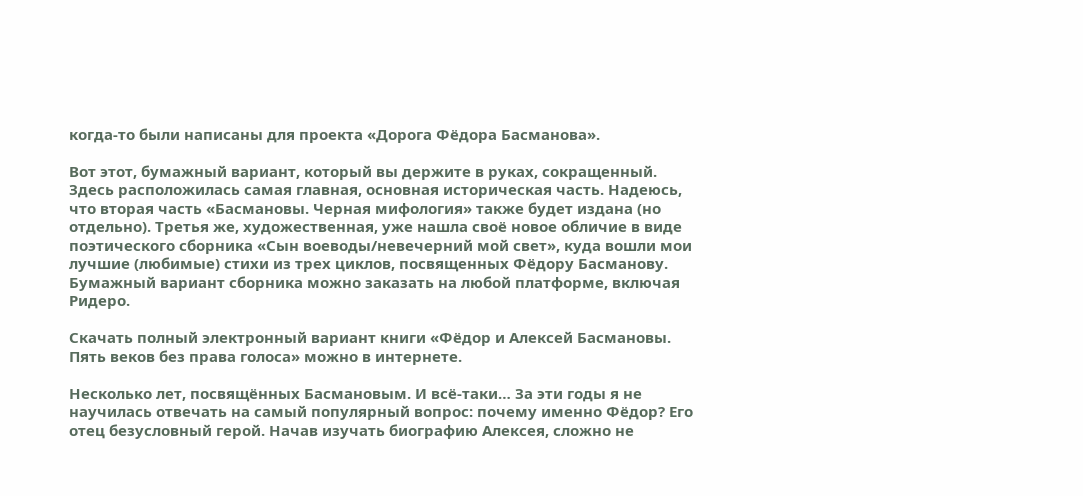когда-то были написаны для проекта «Дорога Фёдора Басманова».

Вот этот, бумажный вариант, который вы держите в руках, сокращенный. Здесь расположилась самая главная, основная историческая часть. Надеюсь, что вторая часть «Басмановы. Черная мифология» также будет издана (но отдельно). Третья же, художественная, уже нашла своё новое обличие в виде поэтического сборника «Сын воеводы/невечерний мой свет», куда вошли мои лучшие (любимые) стихи из трех циклов, посвященных Фёдору Басманову. Бумажный вариант сборника можно заказать на любой платформе, включая Ридеро.

Скачать полный электронный вариант книги «Фёдор и Алексей Басмановы. Пять веков без права голоса» можно в интернете.

Несколько лет, посвящённых Басмановым. И всё-таки… За эти годы я не научилась отвечать на самый популярный вопрос: почему именно Фёдор? Его отец безусловный герой. Начав изучать биографию Алексея, сложно не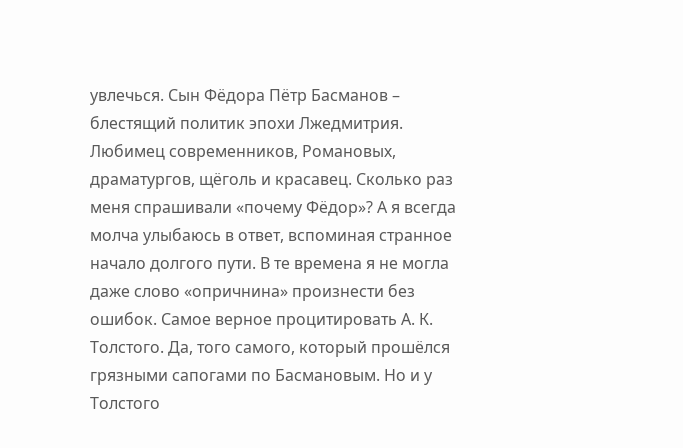увлечься. Сын Фёдора Пётр Басманов – блестящий политик эпохи Лжедмитрия. Любимец современников, Романовых, драматургов, щёголь и красавец. Сколько раз меня спрашивали «почему Фёдор»? А я всегда молча улыбаюсь в ответ, вспоминая странное начало долгого пути. В те времена я не могла даже слово «опричнина» произнести без ошибок. Самое верное процитировать А. К. Толстого. Да, того самого, который прошёлся грязными сапогами по Басмановым. Но и у Толстого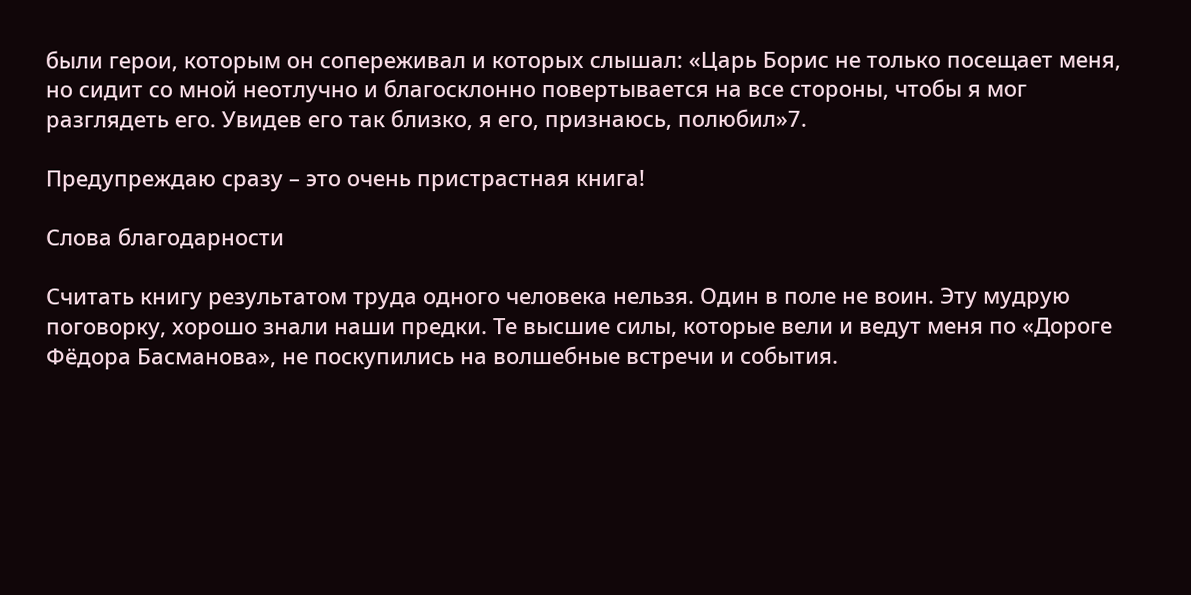были герои, которым он сопереживал и которых слышал: «Царь Борис не только посещает меня, но сидит со мной неотлучно и благосклонно повертывается на все стороны, чтобы я мог разглядеть его. Увидев его так близко, я его, признаюсь, полюбил»7.

Предупреждаю сразу – это очень пристрастная книга!

Слова благодарности

Считать книгу результатом труда одного человека нельзя. Один в поле не воин. Эту мудрую поговорку, хорошо знали наши предки. Те высшие силы, которые вели и ведут меня по «Дороге Фёдора Басманова», не поскупились на волшебные встречи и события.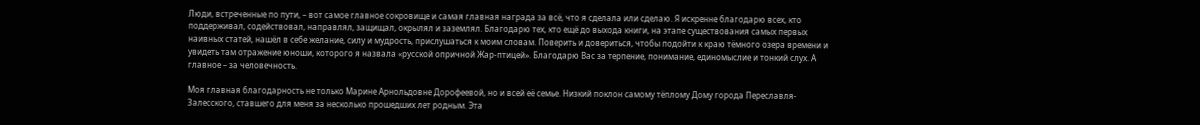Люди, встреченные по пути, – вот самое главное сокровище и самая главная награда за всё, что я сделала или сделаю. Я искренне благодарю всех, кто поддерживал, содействовал, направлял, защищал, окрылял и заземлял. Благодарю тех, кто ещё до выхода книги, на этапе существования самых первых наивных статей, нашёл в себе желание, силу и мудрость, прислушаться к моим словам. Поверить и довериться, чтобы подойти к краю тёмного озера времени и увидеть там отражение юноши, которого я назвала «русской опричной Жар-птицей». Благодарю Вас за терпение, понимание, единомыслие и тонкий слух. А главное – за человечность.

Моя главная благодарность не только Марине Арнольдовне Дорофеевой, но и всей её семье. Низкий поклон самому тёплому Дому города Переславля-Залесского, ставшего для меня за несколько прошедших лет родным. Эта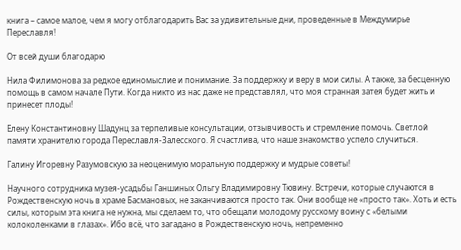книга – самое малое, чем я могу отблагодарить Вас за удивительные дни, проведенные в Междумирье Переславля!

От всей души благодарю

Нила Филимонова за редкое единомыслие и понимание. За поддержку и веру в мои силы. А также, за бесценную помощь в самом начале Пути. Когда никто из нас даже не представлял, что моя странная затея будет жить и принесет плоды!

Елену Константиновну Шадунц за терпеливые консультации, отзывчивость и стремление помочь. Светлой памяти хранителю города Переславля-Залесского. Я счастлива, что наше знакомство успело случиться.

Галину Игоревну Разумовскую за неоценимую моральную поддержку и мудрые советы!

Научного сотрудника музея-усадьбы Ганшиных Ольгу Владимировну Тювину. Встречи, которые случаются в Рождественскую ночь в храме Басмановых, не заканчиваются просто так. Они вообще не «просто так». Хоть и есть силы, которым эта книга не нужна, мы сделаем то, что обещали молодому русскому воину с «белыми колоколенками в глазах». Ибо всё, что загадано в Рождественскую ночь, непременно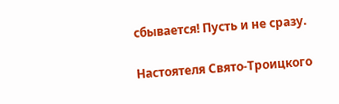сбывается! Пусть и не сразу.

Настоятеля Свято-Троицкого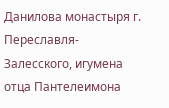Данилова монастыря г. Переславля-Залесского, игумена отца Пантелеимона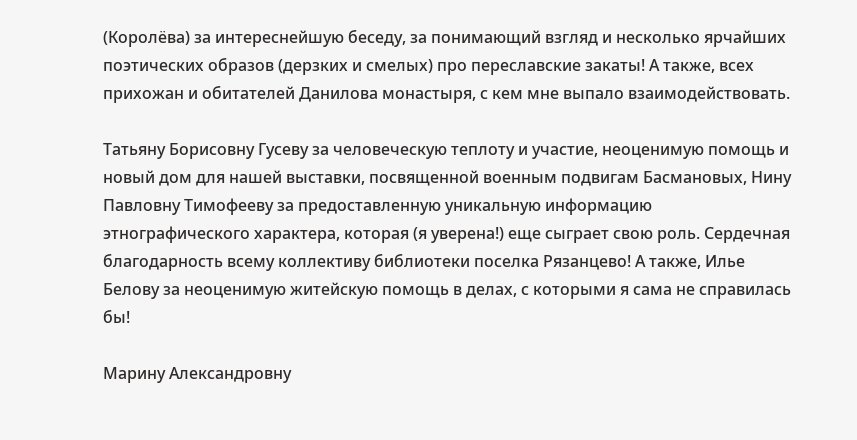(Королёва) за интереснейшую беседу, за понимающий взгляд и несколько ярчайших поэтических образов (дерзких и смелых) про переславские закаты! А также, всех прихожан и обитателей Данилова монастыря, с кем мне выпало взаимодействовать.

Татьяну Борисовну Гусеву за человеческую теплоту и участие, неоценимую помощь и новый дом для нашей выставки, посвященной военным подвигам Басмановых, Нину Павловну Тимофееву за предоставленную уникальную информацию этнографического характера, которая (я уверена!) еще сыграет свою роль. Сердечная благодарность всему коллективу библиотеки поселка Рязанцево! А также, Илье Белову за неоценимую житейскую помощь в делах, с которыми я сама не справилась бы!

Марину Александровну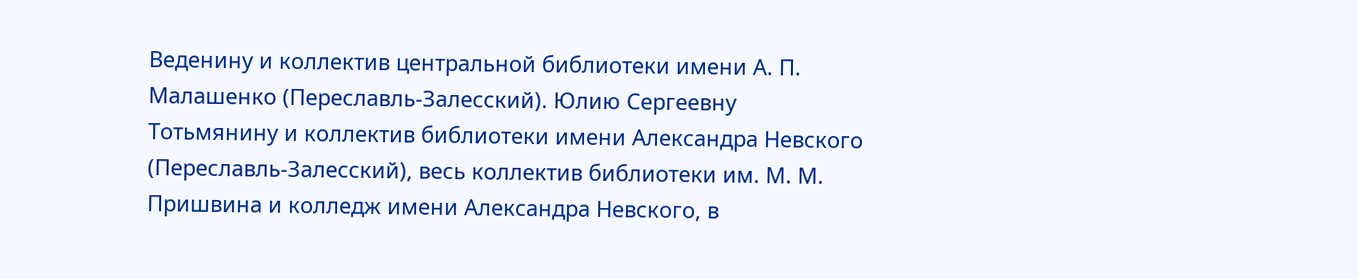Веденину и коллектив центральной библиотеки имени А. П. Малашенко (Переславль-Залесский). Юлию Сергеевну Тотьмянину и коллектив библиотеки имени Александра Невского (Переславль-Залесский), весь коллектив библиотеки им. М. М. Пришвина и колледж имени Александра Невского, в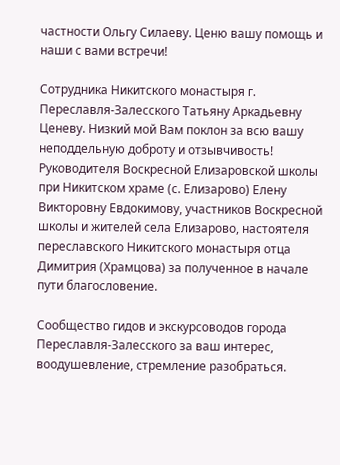частности Ольгу Силаеву. Ценю вашу помощь и наши с вами встречи!

Сотрудника Никитского монастыря г. Переславля-Залесского Татьяну Аркадьевну Ценеву. Низкий мой Вам поклон за всю вашу неподдельную доброту и отзывчивость! Руководителя Воскресной Елизаровской школы при Никитском храме (с. Елизарово) Елену Викторовну Евдокимову, участников Воскресной школы и жителей села Елизарово, настоятеля переславского Никитского монастыря отца Димитрия (Храмцова) за полученное в начале пути благословение.

Сообщество гидов и экскурсоводов города Переславля-Залесского за ваш интерес, воодушевление, стремление разобраться.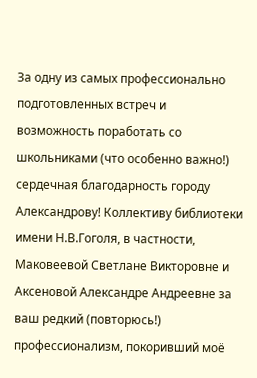За одну из самых профессионально подготовленных встреч и возможность поработать со школьниками (что особенно важно!) сердечная благодарность городу Александрову! Коллективу библиотеки имени Н.В.Гоголя, в частности, Маковеевой Светлане Викторовне и Аксеновой Александре Андреевне за ваш редкий (повторюсь!) профессионализм, покоривший моё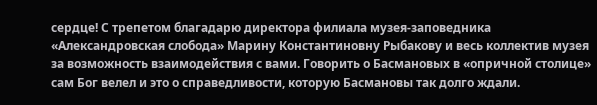сердце! С трепетом благадарю директора филиала музея-заповедника «Александровская слобода» Марину Константиновну Рыбакову и весь коллектив музея за возможность взаимодействия с вами. Говорить о Басмановых в «опричной столице» сам Бог велел и это о справедливости, которую Басмановы так долго ждали.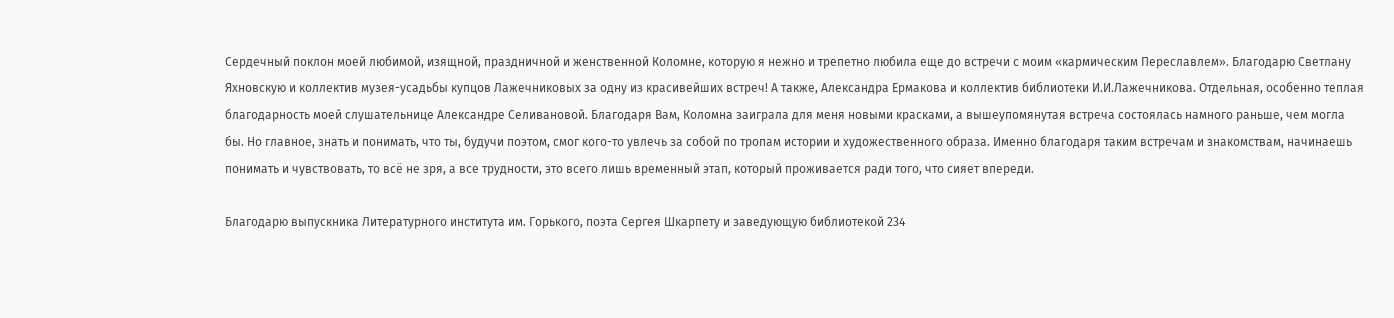Сердечный поклон моей любимой, изящной, праздничной и женственной Коломне, которую я нежно и трепетно любила еще до встречи с моим «кармическим Переславлем». Благодарю Светлану Яхновскую и коллектив музея-усадьбы купцов Лажечниковых за одну из красивейших встреч! А также, Александра Ермакова и коллектив библиотеки И.И.Лажечникова. Отдельная, особенно теплая благодарность моей слушательнице Александре Селивановой. Благодаря Вам, Коломна заиграла для меня новыми красками, а вышеупомянутая встреча состоялась намного раньше, чем могла бы. Но главное, знать и понимать, что ты, будучи поэтом, смог кого-то увлечь за собой по тропам истории и художественного образа. Именно благодаря таким встречам и знакомствам, начинаешь понимать и чувствовать, то всё не зря, а все трудности, это всего лишь временный этап, который проживается ради того, что сияет впереди.

Благодарю выпускника Литературного института им. Горького, поэта Сергея Шкарпету и заведующую библиотекой 234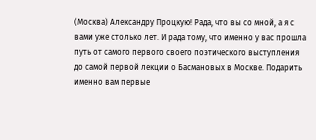(Москва) Александру Процкую! Рада, что вы со мной, а я с вами уже столько лет. И рада тому, что именно у вас прошла путь от самого первого своего поэтического выступления до самой первой лекции о Басмановых в Москве. Подарить именно вам первые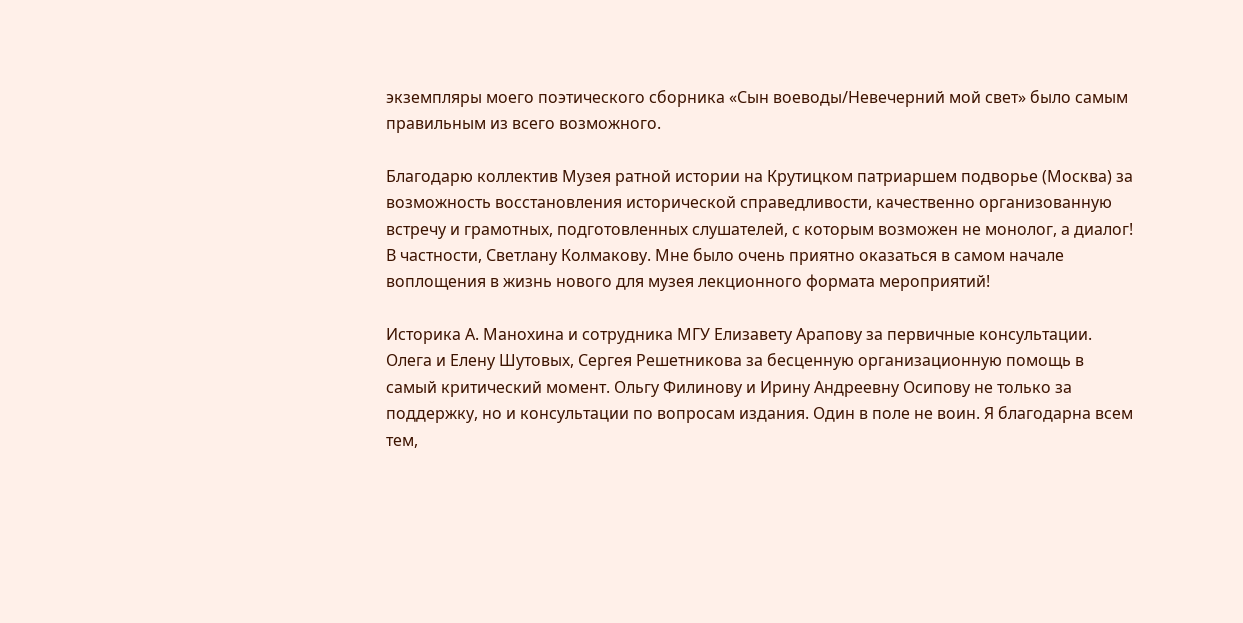экземпляры моего поэтического сборника «Сын воеводы/Невечерний мой свет» было самым правильным из всего возможного.

Благодарю коллектив Музея ратной истории на Крутицком патриаршем подворье (Москва) за возможность восстановления исторической справедливости, качественно организованную встречу и грамотных, подготовленных слушателей, с которым возможен не монолог, а диалог! В частности, Светлану Колмакову. Мне было очень приятно оказаться в самом начале воплощения в жизнь нового для музея лекционного формата мероприятий!

Историка А. Манохина и сотрудника МГУ Елизавету Арапову за первичные консультации. Олега и Елену Шутовых, Сергея Решетникова за бесценную организационную помощь в самый критический момент. Ольгу Филинову и Ирину Андреевну Осипову не только за поддержку, но и консультации по вопросам издания. Один в поле не воин. Я благодарна всем тем,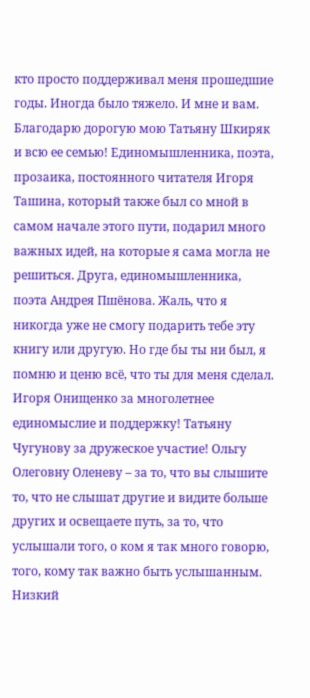кто просто поддерживал меня прошедшие годы. Иногда было тяжело. И мне и вам. Благодарю дорогую мою Татьяну Шкиряк и всю ее семью! Единомышленника, поэта, прозаика, постоянного читателя Игоря Ташина, который также был со мной в самом начале этого пути, подарил много важных идей, на которые я сама могла не решиться. Друга, единомышленника, поэта Андрея Пшёнова. Жаль, что я никогда уже не смогу подарить тебе эту книгу или другую. Но где бы ты ни был, я помню и ценю всё, что ты для меня сделал. Игоря Онищенко за многолетнее единомыслие и поддержку! Татьяну Чугунову за дружеское участие! Ольгу Олеговну Оленеву – за то, что вы слышите то, что не слышат другие и видите больше других и освещаете путь, за то, что услышали того, о ком я так много говорю, того, кому так важно быть услышанным. Низкий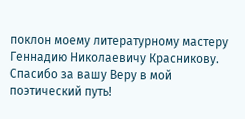поклон моему литературному мастеру Геннадию Николаевичу Красникову. Спасибо за вашу Веру в мой поэтический путь!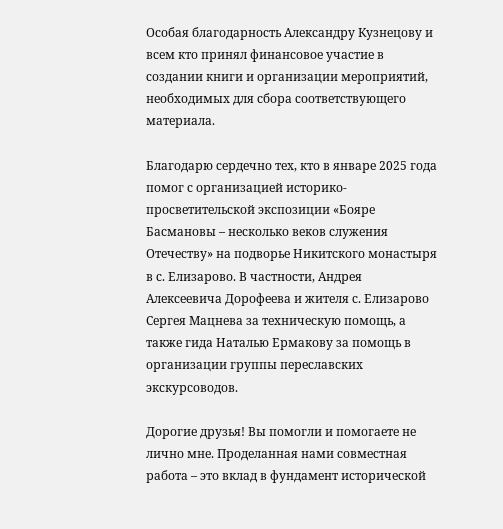Особая благодарность Александру Кузнецову и всем кто принял финансовое участие в создании книги и организации мероприятий, необходимых для сбора соответствующего материала.

Благодарю сердечно тех, кто в январе 2025 года помог с организацией историко-просветительской экспозиции «Бояре Басмановы – несколько веков служения Отечеству» на подворье Никитского монастыря в с. Елизарово. В частности, Андрея Алексеевича Дорофеева и жителя с. Елизарово Сергея Мацнева за техническую помощь, а также гида Наталью Ермакову за помощь в организации группы переславских экскурсоводов.

Дорогие друзья! Вы помогли и помогаете не лично мне. Проделанная нами совместная работа – это вклад в фундамент исторической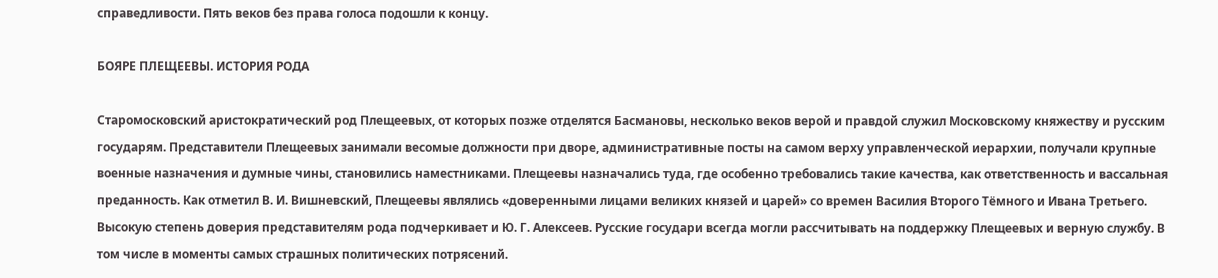справедливости. Пять веков без права голоса подошли к концу.

БОЯРЕ ПЛЕЩЕЕВЫ. ИСТОРИЯ РОДА

Старомосковский аристократический род Плещеевых, от которых позже отделятся Басмановы, несколько веков верой и правдой служил Московскому княжеству и русским государям. Представители Плещеевых занимали весомые должности при дворе, административные посты на самом верху управленческой иерархии, получали крупные военные назначения и думные чины, становились наместниками. Плещеевы назначались туда, где особенно требовались такие качества, как ответственность и вассальная преданность. Как отметил В. И. Вишневский, Плещеевы являлись «доверенными лицами великих князей и царей» со времен Василия Второго Тёмного и Ивана Третьего. Высокую степень доверия представителям рода подчеркивает и Ю. Г. Алексеев. Русские государи всегда могли рассчитывать на поддержку Плещеевых и верную службу. В том числе в моменты самых страшных политических потрясений.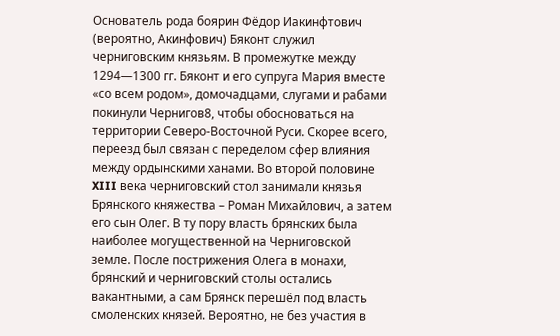Основатель рода боярин Фёдор Иакинфтович (вероятно, Акинфович) Бяконт служил черниговским князьям. В промежутке между 1294—1300 гг. Бяконт и его супруга Мария вместе «со всем родом», домочадцами, слугами и рабами покинули Чернигов8, чтобы обосноваться на территории Северо-Восточной Руси. Скорее всего, переезд был связан с переделом сфер влияния между ордынскими ханами. Во второй половине XIII века черниговский стол занимали князья Брянского княжества – Роман Михайлович, а затем его сын Олег. В ту пору власть брянских была наиболее могущественной на Черниговской земле. После пострижения Олега в монахи, брянский и черниговский столы остались вакантными, а сам Брянск перешёл под власть смоленских князей. Вероятно, не без участия в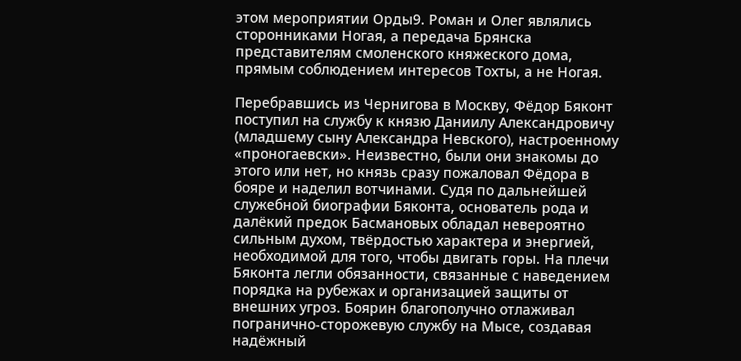этом мероприятии Орды9. Роман и Олег являлись сторонниками Ногая, а передача Брянска представителям смоленского княжеского дома, прямым соблюдением интересов Тохты, а не Ногая.

Перебравшись из Чернигова в Москву, Фёдор Бяконт поступил на службу к князю Даниилу Александровичу (младшему сыну Александра Невского), настроенному «проногаевски». Неизвестно, были они знакомы до этого или нет, но князь сразу пожаловал Фёдора в бояре и наделил вотчинами. Судя по дальнейшей служебной биографии Бяконта, основатель рода и далёкий предок Басмановых обладал невероятно сильным духом, твёрдостью характера и энергией, необходимой для того, чтобы двигать горы. На плечи Бяконта легли обязанности, связанные с наведением порядка на рубежах и организацией защиты от внешних угроз. Боярин благополучно отлаживал погранично-сторожевую службу на Мысе, создавая надёжный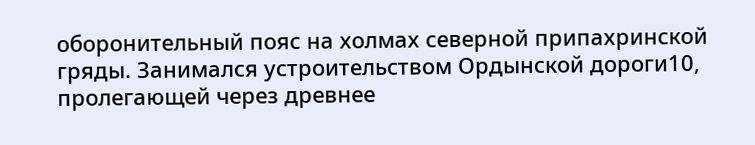оборонительный пояс на холмах северной припахринской гряды. Занимался устроительством Ордынской дороги10, пролегающей через древнее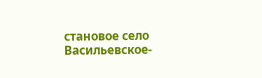становое село Васильевское-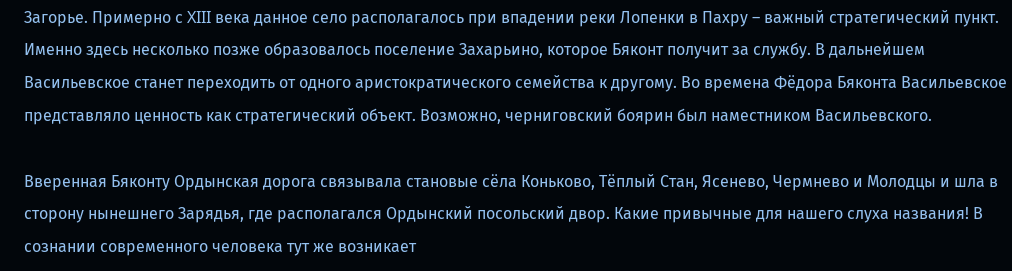Загорье. Примерно с XIII века данное село располагалось при впадении реки Лопенки в Пахру – важный стратегический пункт. Именно здесь несколько позже образовалось поселение Захарьино, которое Бяконт получит за службу. В дальнейшем Васильевское станет переходить от одного аристократического семейства к другому. Во времена Фёдора Бяконта Васильевское представляло ценность как стратегический объект. Возможно, черниговский боярин был наместником Васильевского.

Вверенная Бяконту Ордынская дорога связывала становые сёла Коньково, Тёплый Стан, Ясенево, Чермнево и Молодцы и шла в сторону нынешнего Зарядья, где располагался Ордынский посольский двор. Какие привычные для нашего слуха названия! В сознании современного человека тут же возникает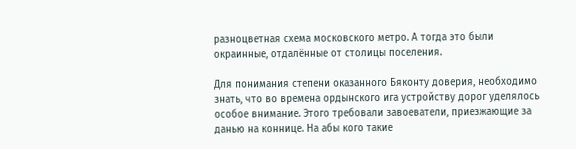разноцветная схема московского метро. А тогда это были окраинные, отдалённые от столицы поселения.

Для понимания степени оказанного Бяконту доверия, необходимо знать, что во времена ордынского ига устройству дорог уделялось особое внимание. Этого требовали завоеватели, приезжающие за данью на коннице. На абы кого такие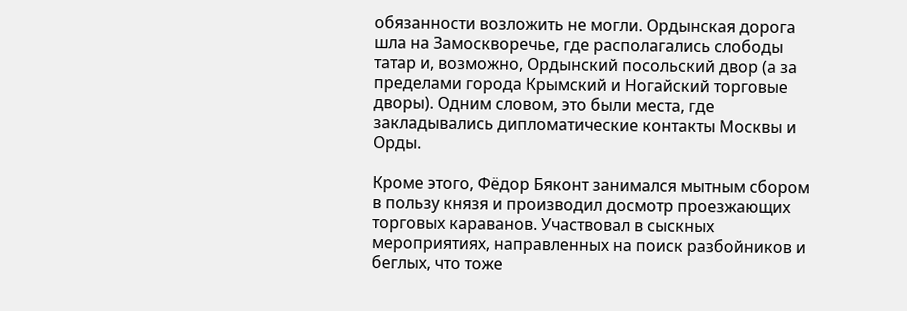обязанности возложить не могли. Ордынская дорога шла на Замоскворечье, где располагались слободы татар и, возможно, Ордынский посольский двор (а за пределами города Крымский и Ногайский торговые дворы). Одним словом, это были места, где закладывались дипломатические контакты Москвы и Орды.

Кроме этого, Фёдор Бяконт занимался мытным сбором в пользу князя и производил досмотр проезжающих торговых караванов. Участвовал в сыскных мероприятиях, направленных на поиск разбойников и беглых, что тоже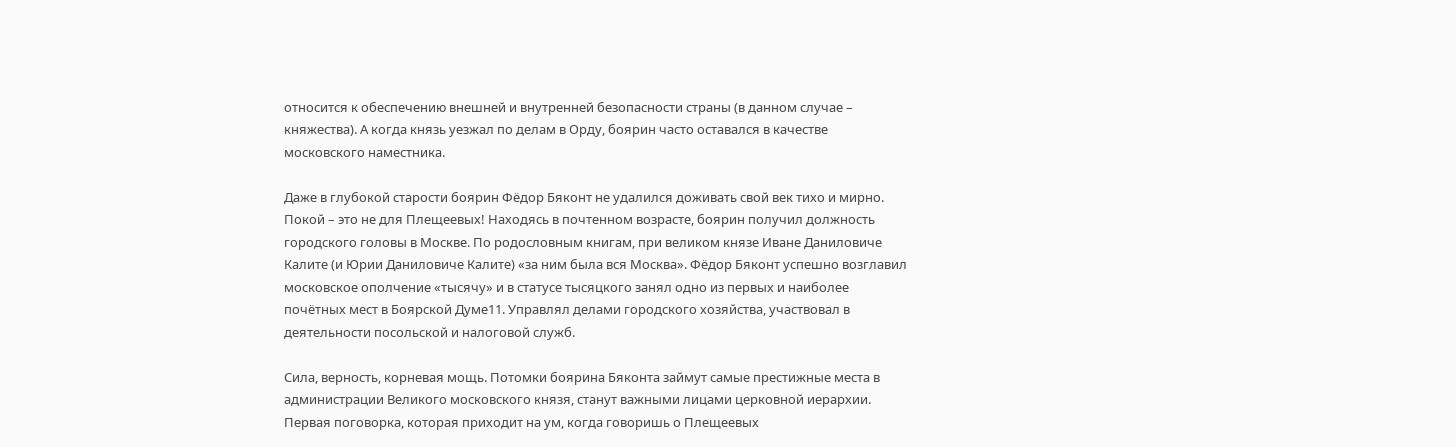относится к обеспечению внешней и внутренней безопасности страны (в данном случае – княжества). А когда князь уезжал по делам в Орду, боярин часто оставался в качестве московского наместника.

Даже в глубокой старости боярин Фёдор Бяконт не удалился доживать свой век тихо и мирно. Покой – это не для Плещеевых! Находясь в почтенном возрасте, боярин получил должность городского головы в Москве. По родословным книгам, при великом князе Иване Даниловиче Калите (и Юрии Даниловиче Калите) «за ним была вся Москва». Фёдор Бяконт успешно возглавил московское ополчение «тысячу» и в статусе тысяцкого занял одно из первых и наиболее почётных мест в Боярской Думе11. Управлял делами городского хозяйства, участвовал в деятельности посольской и налоговой служб.

Сила, верность, корневая мощь. Потомки боярина Бяконта займут самые престижные места в администрации Великого московского князя, станут важными лицами церковной иерархии. Первая поговорка, которая приходит на ум, когда говоришь о Плещеевых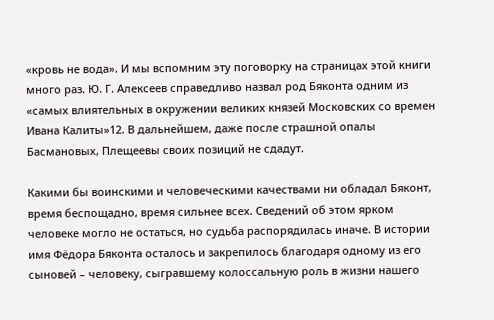«кровь не вода». И мы вспомним эту поговорку на страницах этой книги много раз. Ю. Г. Алексеев справедливо назвал род Бяконта одним из «самых влиятельных в окружении великих князей Московских со времен Ивана Калиты»12. В дальнейшем, даже после страшной опалы Басмановых, Плещеевы своих позиций не сдадут.

Какими бы воинскими и человеческими качествами ни обладал Бяконт, время беспощадно, время сильнее всех. Сведений об этом ярком человеке могло не остаться, но судьба распорядилась иначе. В истории имя Фёдора Бяконта осталось и закрепилось благодаря одному из его сыновей – человеку, сыгравшему колоссальную роль в жизни нашего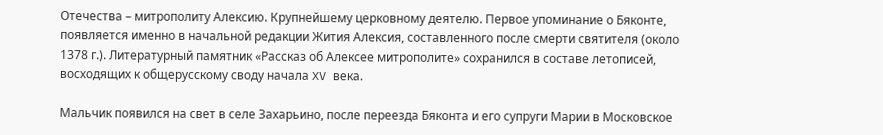Отечества – митрополиту Алексию. Крупнейшему церковному деятелю. Первое упоминание о Бяконте, появляется именно в начальной редакции Жития Алексия, составленного после смерти святителя (около 1378 г.). Литературный памятник «Рассказ об Алексее митрополите» сохранился в составе летописей, восходящих к общерусскому своду начала XV века.

Мальчик появился на свет в селе Захарьино, после переезда Бяконта и его супруги Марии в Московское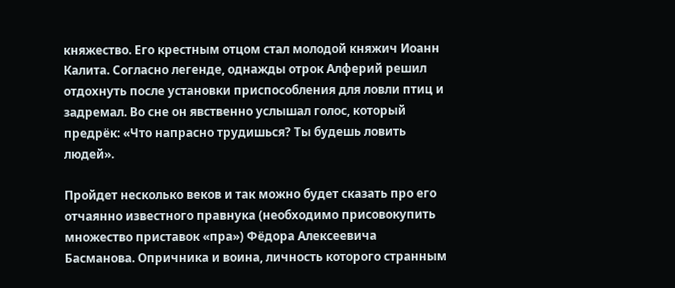княжество. Его крестным отцом стал молодой княжич Иоанн Калита. Согласно легенде, однажды отрок Алферий решил отдохнуть после установки приспособления для ловли птиц и задремал. Во сне он явственно услышал голос, который предрёк: «Что напрасно трудишься? Ты будешь ловить людей».

Пройдет несколько веков и так можно будет сказать про его отчаянно известного правнука (необходимо присовокупить множество приставок «пра») Фёдора Алексеевича Басманова. Опричника и воина, личность которого странным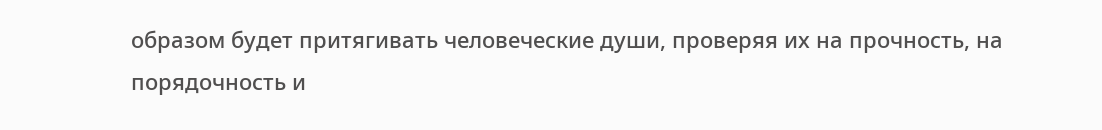образом будет притягивать человеческие души, проверяя их на прочность, на порядочность и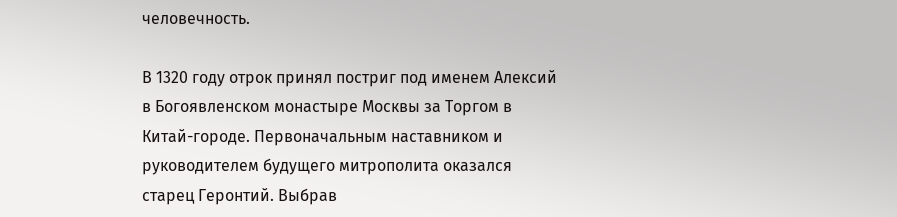человечность.

В 1320 году отрок принял постриг под именем Алексий в Богоявленском монастыре Москвы за Торгом в Китай-городе. Первоначальным наставником и руководителем будущего митрополита оказался старец Геронтий. Выбрав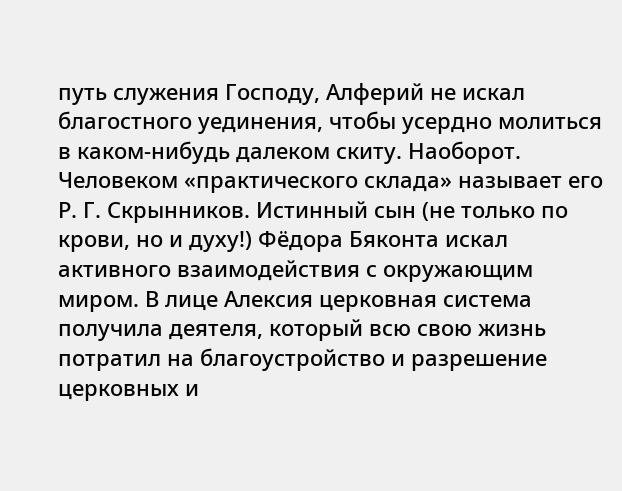путь служения Господу, Алферий не искал благостного уединения, чтобы усердно молиться в каком-нибудь далеком скиту. Наоборот. Человеком «практического склада» называет его Р. Г. Скрынников. Истинный сын (не только по крови, но и духу!) Фёдора Бяконта искал активного взаимодействия с окружающим миром. В лице Алексия церковная система получила деятеля, который всю свою жизнь потратил на благоустройство и разрешение церковных и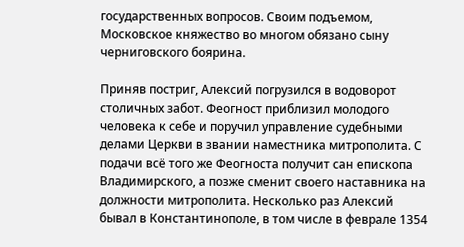государственных вопросов. Своим подъемом, Московское княжество во многом обязано сыну черниговского боярина.

Приняв постриг, Алексий погрузился в водоворот столичных забот. Феогност приблизил молодого человека к себе и поручил управление судебными делами Церкви в звании наместника митрополита. С подачи всё того же Феогноста получит сан епископа Владимирского, а позже сменит своего наставника на должности митрополита. Несколько раз Алексий бывал в Константинополе, в том числе в феврале 1354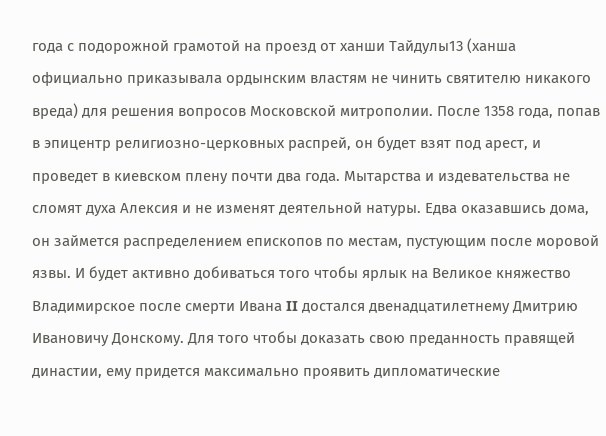года с подорожной грамотой на проезд от ханши Тайдулы13 (ханша официально приказывала ордынским властям не чинить святителю никакого вреда) для решения вопросов Московской митрополии. После 1358 года, попав в эпицентр религиозно-церковных распрей, он будет взят под арест, и проведет в киевском плену почти два года. Мытарства и издевательства не сломят духа Алексия и не изменят деятельной натуры. Едва оказавшись дома, он займется распределением епископов по местам, пустующим после моровой язвы. И будет активно добиваться того чтобы ярлык на Великое княжество Владимирское после смерти Ивана II достался двенадцатилетнему Дмитрию Ивановичу Донскому. Для того чтобы доказать свою преданность правящей династии, ему придется максимально проявить дипломатические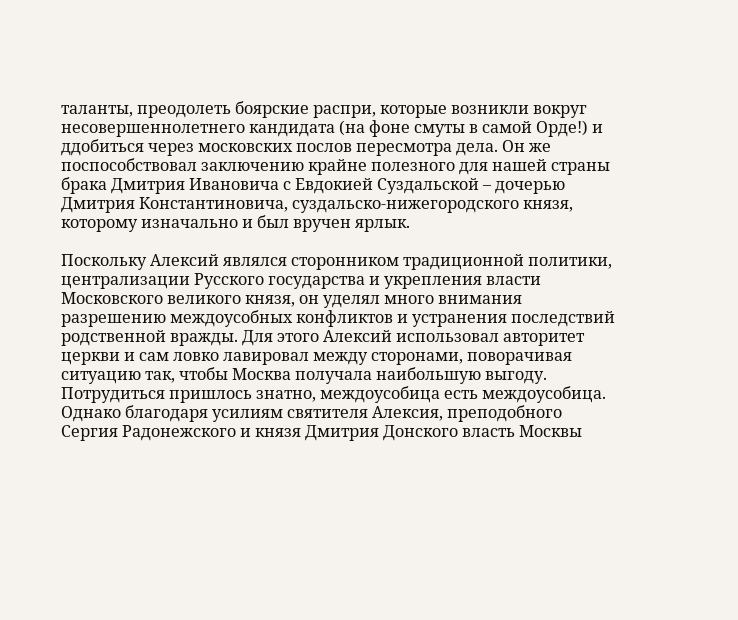таланты, преодолеть боярские распри, которые возникли вокруг несовершеннолетнего кандидата (на фоне смуты в самой Орде!) и ддобиться через московских послов пересмотра дела. Он же поспособствовал заключению крайне полезного для нашей страны брака Дмитрия Ивановича с Евдокией Суздальской – дочерью Дмитрия Константиновича, суздальско-нижегородского князя, которому изначально и был вручен ярлык.

Поскольку Алексий являлся сторонником традиционной политики, централизации Русского государства и укрепления власти Московского великого князя, он уделял много внимания разрешению междоусобных конфликтов и устранения последствий родственной вражды. Для этого Алексий использовал авторитет церкви и сам ловко лавировал между сторонами, поворачивая ситуацию так, чтобы Москва получала наибольшую выгоду. Потрудиться пришлось знатно, междоусобица есть междоусобица. Однако благодаря усилиям святителя Алексия, преподобного Сергия Радонежского и князя Дмитрия Донского власть Москвы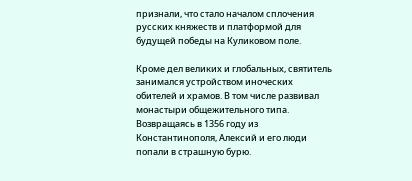признали, что стало началом сплочения русских княжеств и платформой для будущей победы на Куликовом поле.

Кроме дел великих и глобальных, святитель занимался устройством иноческих обителей и храмов. В том числе развивал монастыри общежительного типа. Возвращаясь в 1356 году из Константинополя, Алексий и его люди попали в страшную бурю.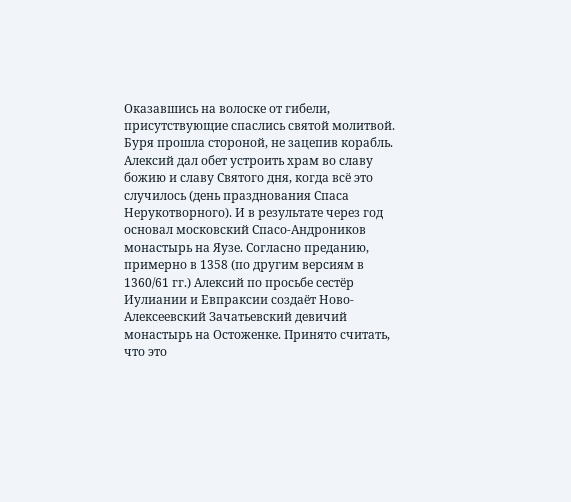Оказавшись на волоске от гибели, присутствующие спаслись святой молитвой. Буря прошла стороной, не зацепив корабль. Алексий дал обет устроить храм во славу божию и славу Святого дня, когда всё это случилось (день празднования Спаса Нерукотворного). И в результате через год основал московский Спасо-Андроников монастырь на Яузе. Согласно преданию, примерно в 1358 (по другим версиям в 1360/61 гг.) Алексий по просьбе сестёр Иулиании и Евпраксии создаёт Ново-Алексеевский Зачатьевский девичий монастырь на Остоженке. Принято считать, что это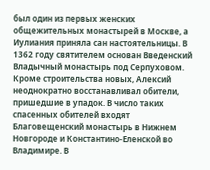был один из первых женских общежительных монастырей в Москве, а Иулиания приняла сан настоятельницы. В 1362 году святителем основан Введенский Владычный монастырь под Серпуховом. Кроме строительства новых, Алексий неоднократно восстанавливал обители, пришедшие в упадок. В число таких спасенных обителей входят Благовещенский монастырь в Нижнем Новгороде и Константино-Еленской во Владимире. В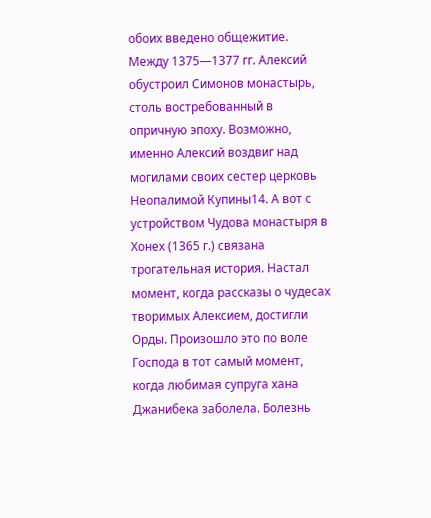обоих введено общежитие. Между 1375—1377 гг. Алексий обустроил Симонов монастырь, столь востребованный в опричную эпоху. Возможно, именно Алексий воздвиг над могилами своих сестер церковь Неопалимой Купины14. А вот с устройством Чудова монастыря в Хонех (1365 г.) связана трогательная история. Настал момент, когда рассказы о чудесах творимых Алексием, достигли Орды. Произошло это по воле Господа в тот самый момент, когда любимая супруга хана Джанибека заболела. Болезнь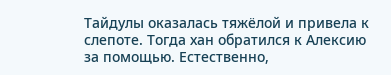Тайдулы оказалась тяжёлой и привела к слепоте. Тогда хан обратился к Алексию за помощью. Естественно,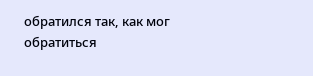обратился так, как мог обратиться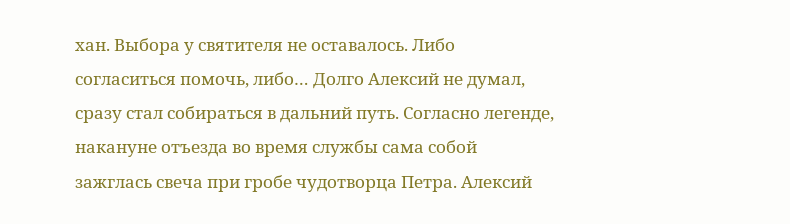хан. Выбора у святителя не оставалось. Либо согласиться помочь, либо… Долго Алексий не думал, сразу стал собираться в дальний путь. Согласно легенде, накануне отъезда во время службы сама собой зажглась свеча при гробе чудотворца Петра. Алексий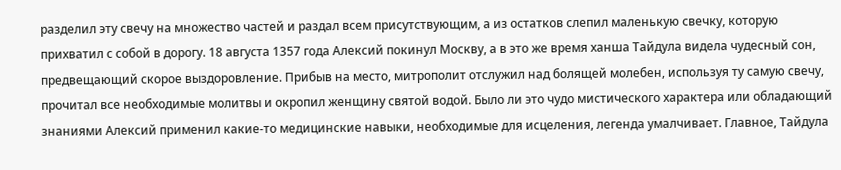разделил эту свечу на множество частей и раздал всем присутствующим, а из остатков слепил маленькую свечку, которую прихватил с собой в дорогу. 18 августа 1357 года Алексий покинул Москву, а в это же время ханша Тайдула видела чудесный сон, предвещающий скорое выздоровление. Прибыв на место, митрополит отслужил над болящей молебен, используя ту самую свечу, прочитал все необходимые молитвы и окропил женщину святой водой. Было ли это чудо мистического характера или обладающий знаниями Алексий применил какие-то медицинские навыки, необходимые для исцеления, легенда умалчивает. Главное, Тайдула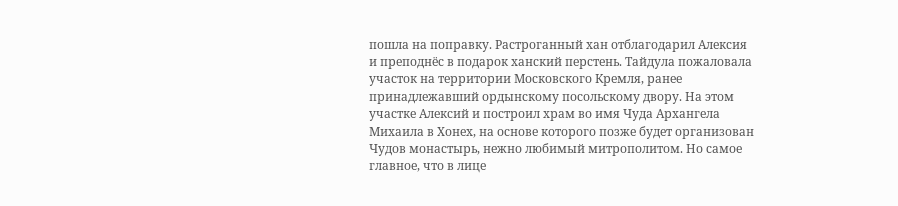пошла на поправку. Растроганный хан отблагодарил Алексия и преподнёс в подарок ханский перстень. Тайдула пожаловала участок на территории Московского Кремля, ранее принадлежавший ордынскому посольскому двору. На этом участке Алексий и построил храм во имя Чуда Архангела Михаила в Хонех, на основе которого позже будет организован Чудов монастырь, нежно любимый митрополитом. Но самое главное, что в лице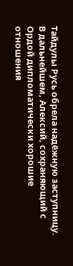Тайдулы Русь обрела надёжную заступницу. В дальнейшем, Алексий, сохраняющий с Ордой дипломатически хорошие отношения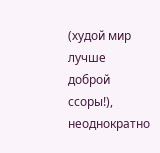(худой мир лучше доброй ссоры!), неоднократно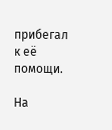прибегал к её помощи.

На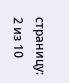страницу:
2 из 10